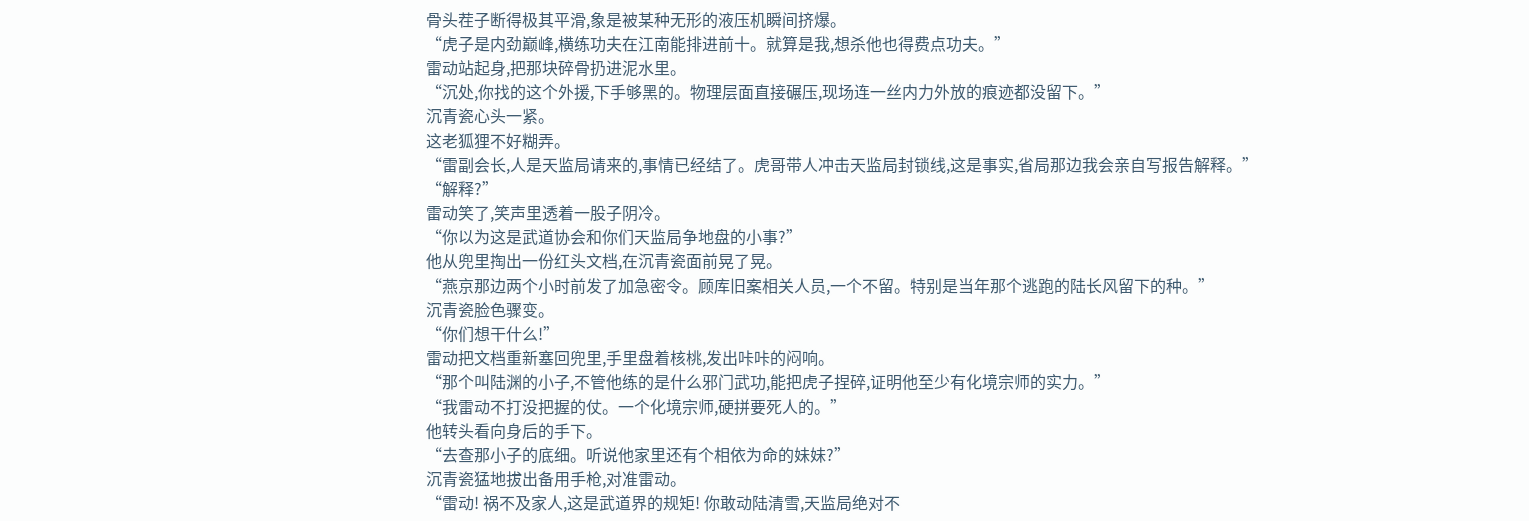骨头茬子断得极其平滑,象是被某种无形的液压机瞬间挤爆。
“虎子是内劲巅峰,横练功夫在江南能排进前十。就算是我,想杀他也得费点功夫。”
雷动站起身,把那块碎骨扔进泥水里。
“沉处,你找的这个外援,下手够黑的。物理层面直接碾压,现场连一丝内力外放的痕迹都没留下。”
沉青瓷心头一紧。
这老狐狸不好糊弄。
“雷副会长,人是天监局请来的,事情已经结了。虎哥带人冲击天监局封锁线,这是事实,省局那边我会亲自写报告解释。”
“解释?”
雷动笑了,笑声里透着一股子阴冷。
“你以为这是武道协会和你们天监局争地盘的小事?”
他从兜里掏出一份红头文档,在沉青瓷面前晃了晃。
“燕京那边两个小时前发了加急密令。顾库旧案相关人员,一个不留。特别是当年那个逃跑的陆长风留下的种。”
沉青瓷脸色骤变。
“你们想干什么!”
雷动把文档重新塞回兜里,手里盘着核桃,发出咔咔的闷响。
“那个叫陆渊的小子,不管他练的是什么邪门武功,能把虎子捏碎,证明他至少有化境宗师的实力。”
“我雷动不打没把握的仗。一个化境宗师,硬拼要死人的。”
他转头看向身后的手下。
“去查那小子的底细。听说他家里还有个相依为命的妹妹?”
沉青瓷猛地拔出备用手枪,对准雷动。
“雷动! 祸不及家人,这是武道界的规矩! 你敢动陆清雪,天监局绝对不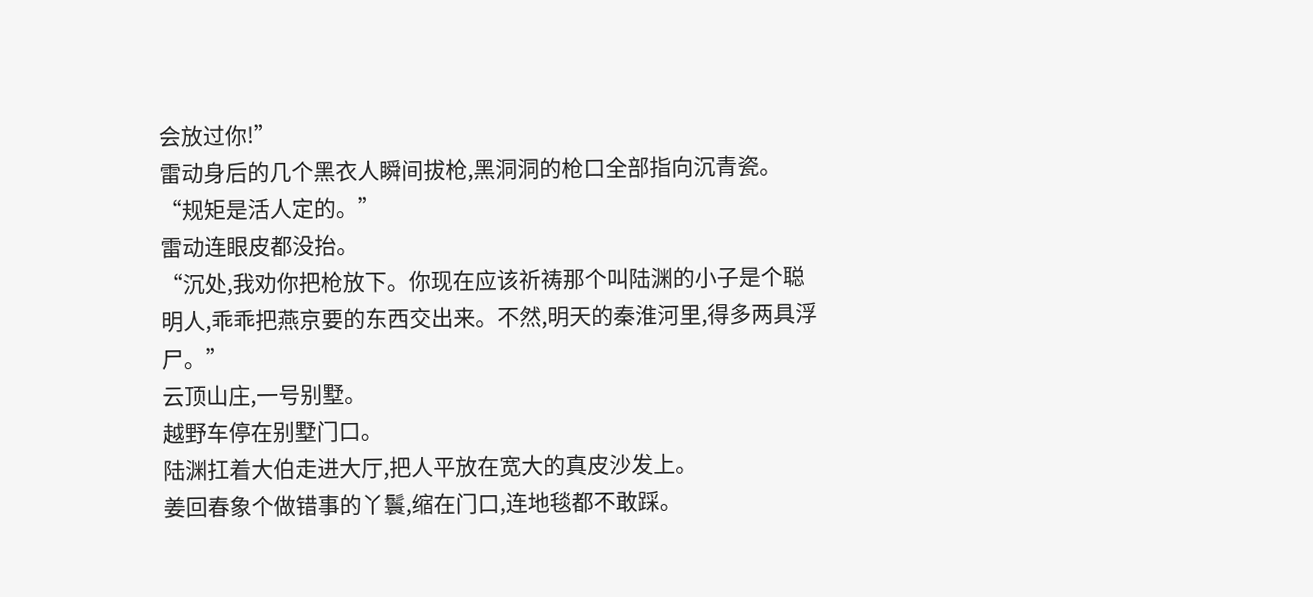会放过你!”
雷动身后的几个黑衣人瞬间拔枪,黑洞洞的枪口全部指向沉青瓷。
“规矩是活人定的。”
雷动连眼皮都没抬。
“沉处,我劝你把枪放下。你现在应该祈祷那个叫陆渊的小子是个聪明人,乖乖把燕京要的东西交出来。不然,明天的秦淮河里,得多两具浮尸。”
云顶山庄,一号别墅。
越野车停在别墅门口。
陆渊扛着大伯走进大厅,把人平放在宽大的真皮沙发上。
姜回春象个做错事的丫鬟,缩在门口,连地毯都不敢踩。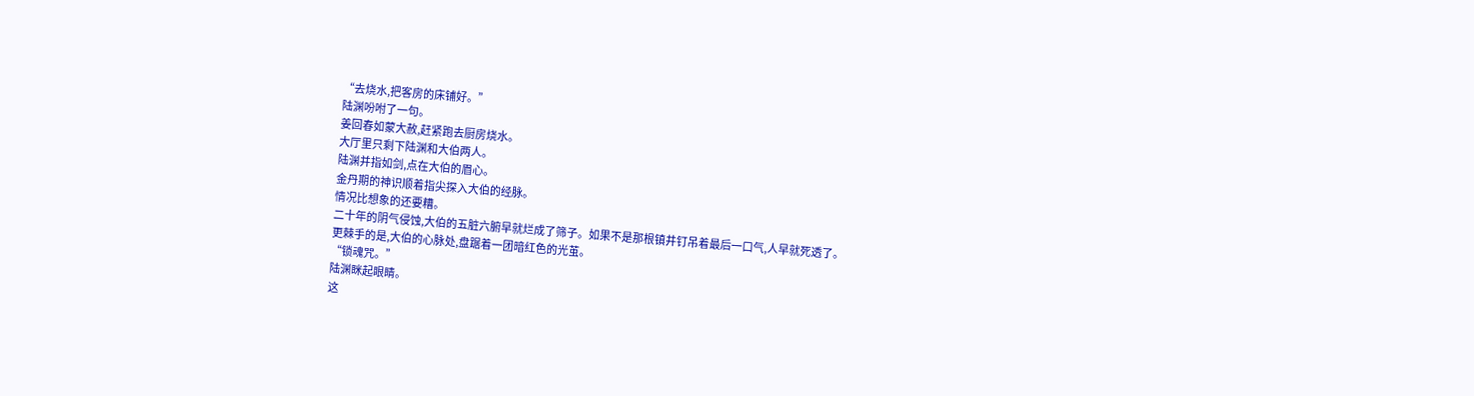“去烧水,把客房的床铺好。”
陆渊吩咐了一句。
姜回春如蒙大赦,赶紧跑去厨房烧水。
大厅里只剩下陆渊和大伯两人。
陆渊并指如剑,点在大伯的眉心。
金丹期的神识顺着指尖探入大伯的经脉。
情况比想象的还要糟。
二十年的阴气侵蚀,大伯的五脏六腑早就烂成了筛子。如果不是那根镇井钉吊着最后一口气,人早就死透了。
更棘手的是,大伯的心脉处,盘踞着一团暗红色的光茧。
“锁魂咒。”
陆渊眯起眼睛。
这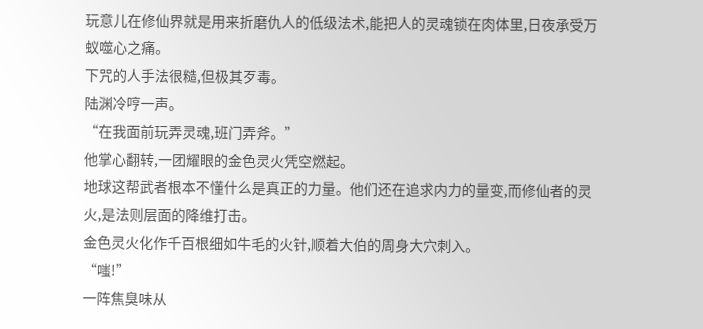玩意儿在修仙界就是用来折磨仇人的低级法术,能把人的灵魂锁在肉体里,日夜承受万蚁噬心之痛。
下咒的人手法很糙,但极其歹毒。
陆渊冷哼一声。
“在我面前玩弄灵魂,班门弄斧。”
他掌心翻转,一团耀眼的金色灵火凭空燃起。
地球这帮武者根本不懂什么是真正的力量。他们还在追求内力的量变,而修仙者的灵火,是法则层面的降维打击。
金色灵火化作千百根细如牛毛的火针,顺着大伯的周身大穴刺入。
“嗤!”
一阵焦臭味从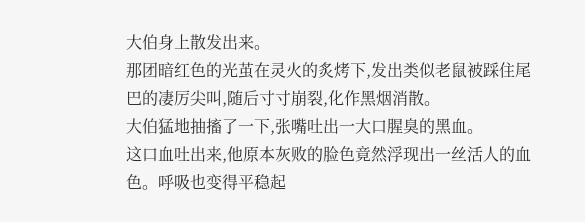大伯身上散发出来。
那团暗红色的光茧在灵火的炙烤下,发出类似老鼠被踩住尾巴的凄厉尖叫,随后寸寸崩裂,化作黑烟消散。
大伯猛地抽搐了一下,张嘴吐出一大口腥臭的黑血。
这口血吐出来,他原本灰败的脸色竟然浮现出一丝活人的血色。呼吸也变得平稳起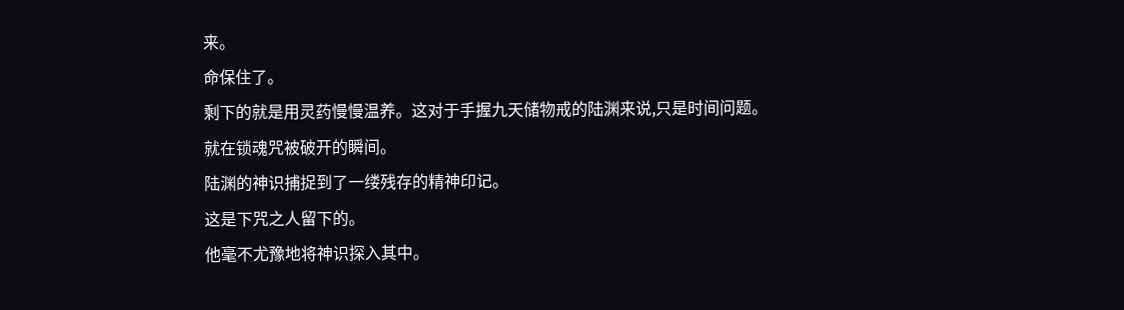来。
命保住了。
剩下的就是用灵药慢慢温养。这对于手握九天储物戒的陆渊来说,只是时间问题。
就在锁魂咒被破开的瞬间。
陆渊的神识捕捉到了一缕残存的精神印记。
这是下咒之人留下的。
他毫不尤豫地将神识探入其中。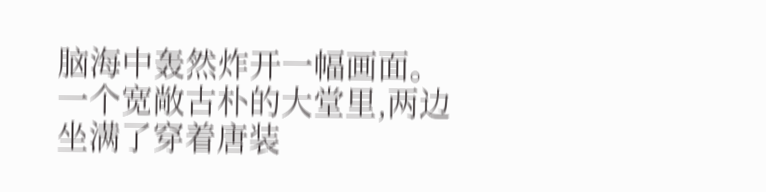脑海中轰然炸开一幅画面。
一个宽敞古朴的大堂里,两边坐满了穿着唐装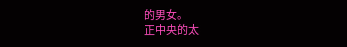的男女。
正中央的太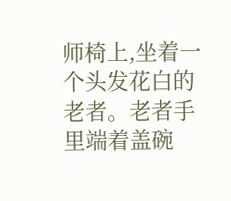师椅上,坐着一个头发花白的老者。老者手里端着盖碗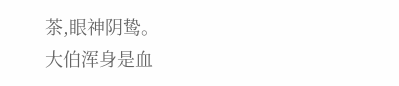茶,眼神阴鸷。
大伯浑身是血